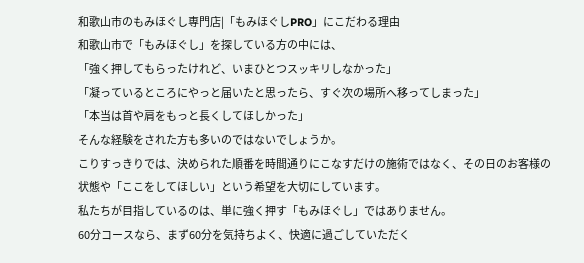和歌山市のもみほぐし専門店|「もみほぐしPRO」にこだわる理由
和歌山市で「もみほぐし」を探している方の中には、
「強く押してもらったけれど、いまひとつスッキリしなかった」
「凝っているところにやっと届いたと思ったら、すぐ次の場所へ移ってしまった」
「本当は首や肩をもっと長くしてほしかった」
そんな経験をされた方も多いのではないでしょうか。
こりすっきりでは、決められた順番を時間通りにこなすだけの施術ではなく、その日のお客様の状態や「ここをしてほしい」という希望を大切にしています。
私たちが目指しているのは、単に強く押す「もみほぐし」ではありません。
60分コースなら、まず60分を気持ちよく、快適に過ごしていただく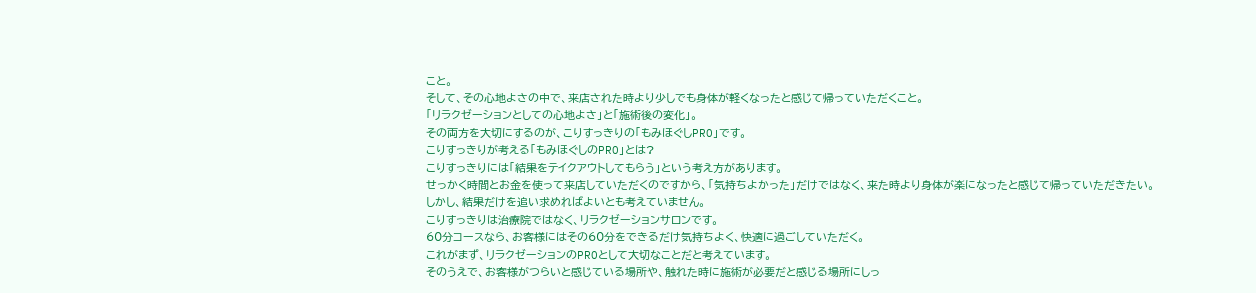こと。
そして、その心地よさの中で、来店された時より少しでも身体が軽くなったと感じて帰っていただくこと。
「リラクゼーションとしての心地よさ」と「施術後の変化」。
その両方を大切にするのが、こりすっきりの「もみほぐしPRO」です。
こりすっきりが考える「もみほぐしのPRO」とは?
こりすっきりには「結果をテイクアウトしてもらう」という考え方があります。
せっかく時間とお金を使って来店していただくのですから、「気持ちよかった」だけではなく、来た時より身体が楽になったと感じて帰っていただきたい。
しかし、結果だけを追い求めればよいとも考えていません。
こりすっきりは治療院ではなく、リラクゼーションサロンです。
60分コースなら、お客様にはその60分をできるだけ気持ちよく、快適に過ごしていただく。
これがまず、リラクゼーションのPROとして大切なことだと考えています。
そのうえで、お客様がつらいと感じている場所や、触れた時に施術が必要だと感じる場所にしっ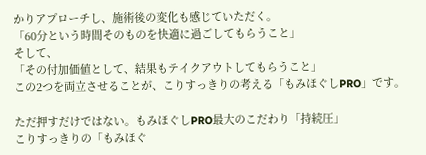かりアプローチし、施術後の変化も感じていただく。
「60分という時間そのものを快適に過ごしてもらうこと」
そして、
「その付加価値として、結果もテイクアウトしてもらうこと」
この2つを両立させることが、こりすっきりの考える「もみほぐしPRO」です。

ただ押すだけではない。もみほぐしPRO最大のこだわり「持続圧」
こりすっきりの「もみほぐ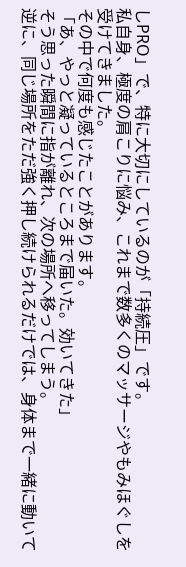しPRO」で、特に大切にしているのが「持続圧」です。
私自身、極度の肩こりに悩み、これまで数多くのマッサージやもみほぐしを受けてきました。
その中で何度も感じたことがあります。
「あ、やっと凝っているところまで届いた。効いてきた」
そう思った瞬間に指が離れ、次の場所へ移ってしまう。
逆に、同じ場所をただ強く押し続けられるだけでは、身体まで一緒に動いて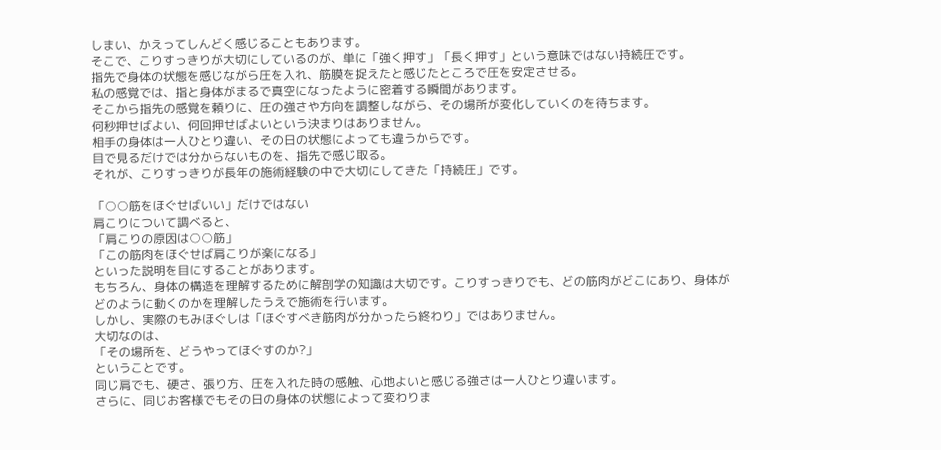しまい、かえってしんどく感じることもあります。
そこで、こりすっきりが大切にしているのが、単に「強く押す」「長く押す」という意味ではない持続圧です。
指先で身体の状態を感じながら圧を入れ、筋膜を捉えたと感じたところで圧を安定させる。
私の感覚では、指と身体がまるで真空になったように密着する瞬間があります。
そこから指先の感覚を頼りに、圧の強さや方向を調整しながら、その場所が変化していくのを待ちます。
何秒押せばよい、何回押せばよいという決まりはありません。
相手の身体は一人ひとり違い、その日の状態によっても違うからです。
目で見るだけでは分からないものを、指先で感じ取る。
それが、こりすっきりが長年の施術経験の中で大切にしてきた「持続圧」です。

「○○筋をほぐせばいい」だけではない
肩こりについて調べると、
「肩こりの原因は○○筋」
「この筋肉をほぐせば肩こりが楽になる」
といった説明を目にすることがあります。
もちろん、身体の構造を理解するために解剖学の知識は大切です。こりすっきりでも、どの筋肉がどこにあり、身体がどのように動くのかを理解したうえで施術を行います。
しかし、実際のもみほぐしは「ほぐすべき筋肉が分かったら終わり」ではありません。
大切なのは、
「その場所を、どうやってほぐすのか?」
ということです。
同じ肩でも、硬さ、張り方、圧を入れた時の感触、心地よいと感じる強さは一人ひとり違います。
さらに、同じお客様でもその日の身体の状態によって変わりま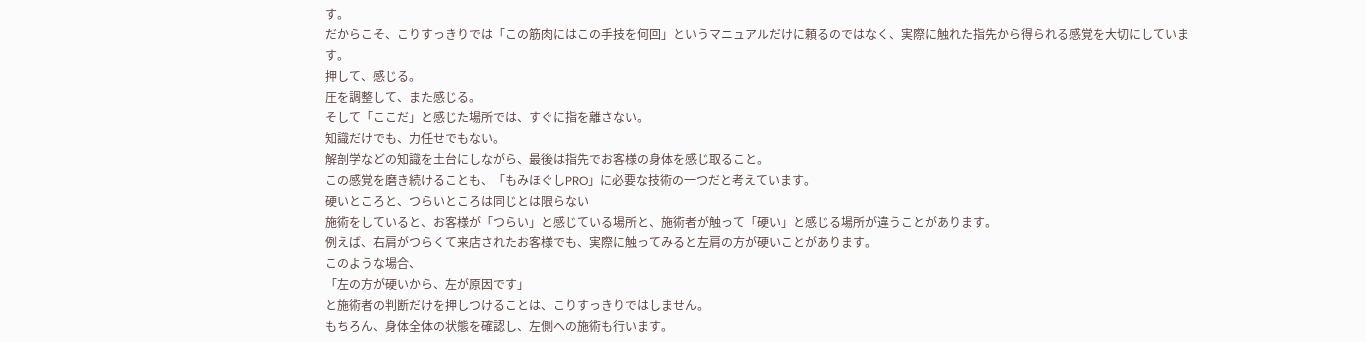す。
だからこそ、こりすっきりでは「この筋肉にはこの手技を何回」というマニュアルだけに頼るのではなく、実際に触れた指先から得られる感覚を大切にしています。
押して、感じる。
圧を調整して、また感じる。
そして「ここだ」と感じた場所では、すぐに指を離さない。
知識だけでも、力任せでもない。
解剖学などの知識を土台にしながら、最後は指先でお客様の身体を感じ取ること。
この感覚を磨き続けることも、「もみほぐしPRO」に必要な技術の一つだと考えています。
硬いところと、つらいところは同じとは限らない
施術をしていると、お客様が「つらい」と感じている場所と、施術者が触って「硬い」と感じる場所が違うことがあります。
例えば、右肩がつらくて来店されたお客様でも、実際に触ってみると左肩の方が硬いことがあります。
このような場合、
「左の方が硬いから、左が原因です」
と施術者の判断だけを押しつけることは、こりすっきりではしません。
もちろん、身体全体の状態を確認し、左側への施術も行います。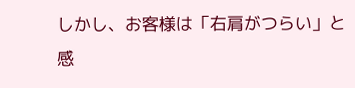しかし、お客様は「右肩がつらい」と感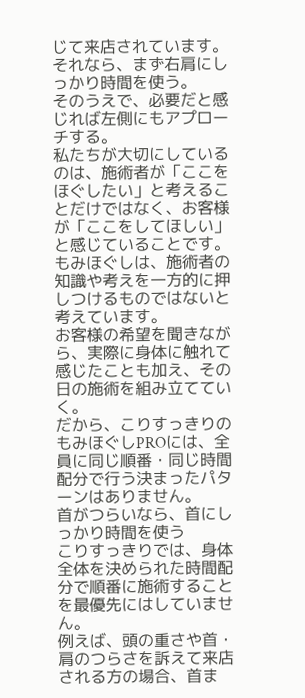じて来店されています。
それなら、まず右肩にしっかり時間を使う。
そのうえで、必要だと感じれば左側にもアプローチする。
私たちが大切にしているのは、施術者が「ここをほぐしたい」と考えることだけではなく、お客様が「ここをしてほしい」と感じていることです。
もみほぐしは、施術者の知識や考えを一方的に押しつけるものではないと考えています。
お客様の希望を聞きながら、実際に身体に触れて感じたことも加え、その日の施術を組み立てていく。
だから、こりすっきりのもみほぐしPROには、全員に同じ順番・同じ時間配分で行う決まったパターンはありません。
首がつらいなら、首にしっかり時間を使う
こりすっきりでは、身体全体を決められた時間配分で順番に施術することを最優先にはしていません。
例えば、頭の重さや首・肩のつらさを訴えて来店される方の場合、首ま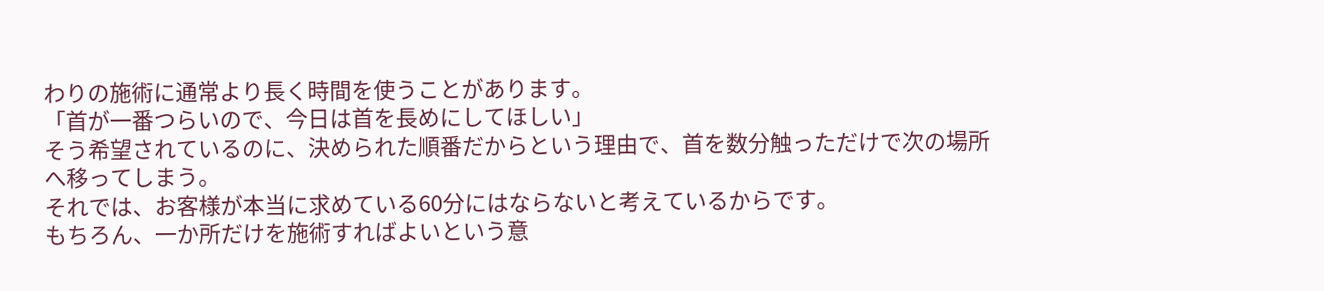わりの施術に通常より長く時間を使うことがあります。
「首が一番つらいので、今日は首を長めにしてほしい」
そう希望されているのに、決められた順番だからという理由で、首を数分触っただけで次の場所へ移ってしまう。
それでは、お客様が本当に求めている60分にはならないと考えているからです。
もちろん、一か所だけを施術すればよいという意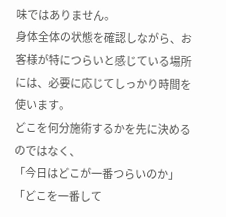味ではありません。
身体全体の状態を確認しながら、お客様が特につらいと感じている場所には、必要に応じてしっかり時間を使います。
どこを何分施術するかを先に決めるのではなく、
「今日はどこが一番つらいのか」
「どこを一番して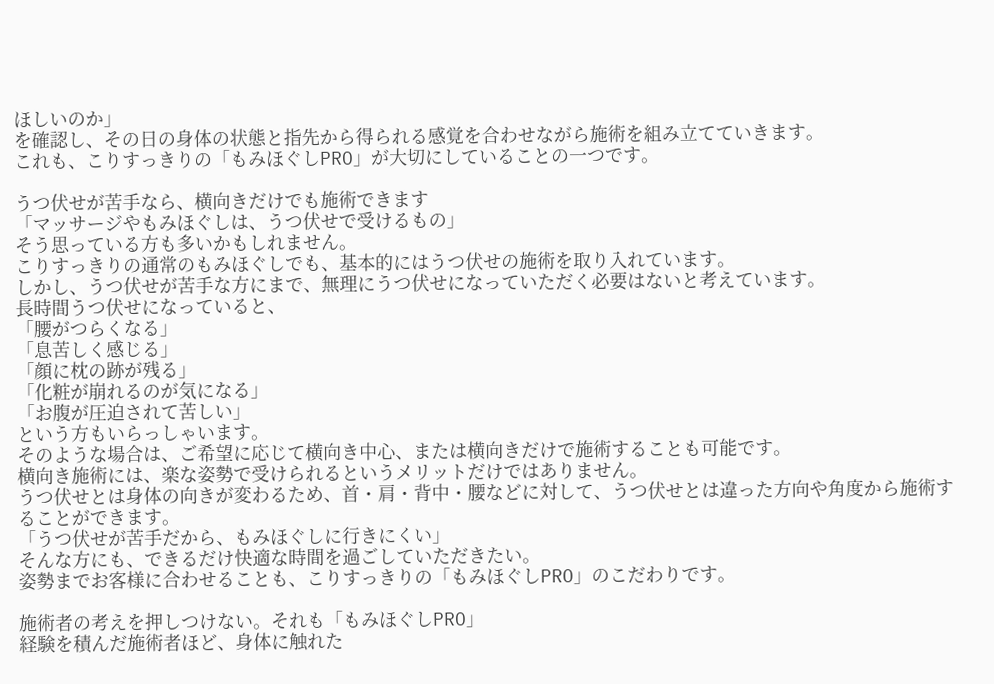ほしいのか」
を確認し、その日の身体の状態と指先から得られる感覚を合わせながら施術を組み立てていきます。
これも、こりすっきりの「もみほぐしPRO」が大切にしていることの一つです。

うつ伏せが苦手なら、横向きだけでも施術できます
「マッサージやもみほぐしは、うつ伏せで受けるもの」
そう思っている方も多いかもしれません。
こりすっきりの通常のもみほぐしでも、基本的にはうつ伏せの施術を取り入れています。
しかし、うつ伏せが苦手な方にまで、無理にうつ伏せになっていただく必要はないと考えています。
長時間うつ伏せになっていると、
「腰がつらくなる」
「息苦しく感じる」
「顔に枕の跡が残る」
「化粧が崩れるのが気になる」
「お腹が圧迫されて苦しい」
という方もいらっしゃいます。
そのような場合は、ご希望に応じて横向き中心、または横向きだけで施術することも可能です。
横向き施術には、楽な姿勢で受けられるというメリットだけではありません。
うつ伏せとは身体の向きが変わるため、首・肩・背中・腰などに対して、うつ伏せとは違った方向や角度から施術することができます。
「うつ伏せが苦手だから、もみほぐしに行きにくい」
そんな方にも、できるだけ快適な時間を過ごしていただきたい。
姿勢までお客様に合わせることも、こりすっきりの「もみほぐしPRO」のこだわりです。

施術者の考えを押しつけない。それも「もみほぐしPRO」
経験を積んだ施術者ほど、身体に触れた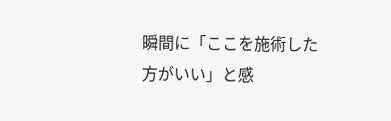瞬間に「ここを施術した方がいい」と感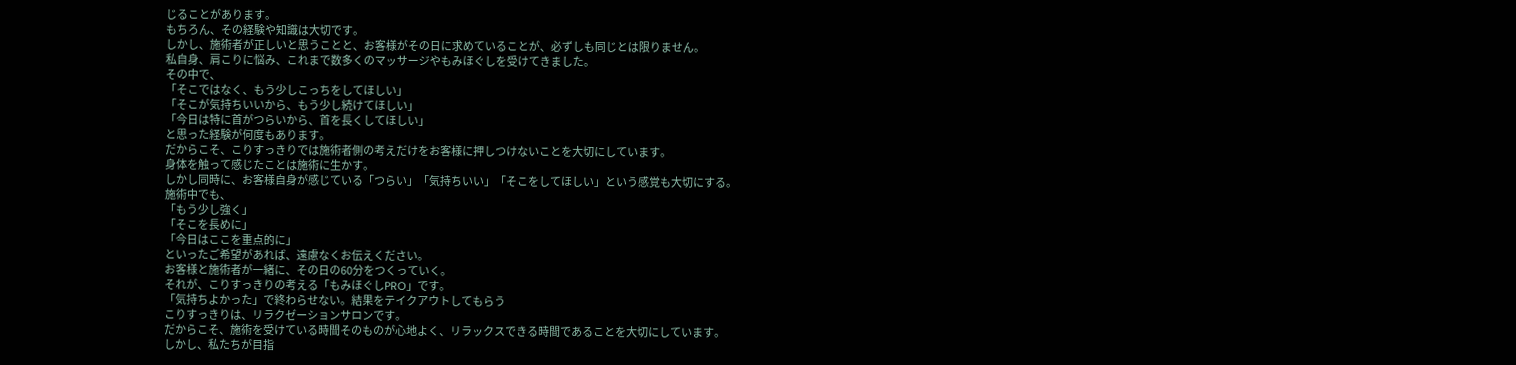じることがあります。
もちろん、その経験や知識は大切です。
しかし、施術者が正しいと思うことと、お客様がその日に求めていることが、必ずしも同じとは限りません。
私自身、肩こりに悩み、これまで数多くのマッサージやもみほぐしを受けてきました。
その中で、
「そこではなく、もう少しこっちをしてほしい」
「そこが気持ちいいから、もう少し続けてほしい」
「今日は特に首がつらいから、首を長くしてほしい」
と思った経験が何度もあります。
だからこそ、こりすっきりでは施術者側の考えだけをお客様に押しつけないことを大切にしています。
身体を触って感じたことは施術に生かす。
しかし同時に、お客様自身が感じている「つらい」「気持ちいい」「そこをしてほしい」という感覚も大切にする。
施術中でも、
「もう少し強く」
「そこを長めに」
「今日はここを重点的に」
といったご希望があれば、遠慮なくお伝えください。
お客様と施術者が一緒に、その日の60分をつくっていく。
それが、こりすっきりの考える「もみほぐしPRO」です。
「気持ちよかった」で終わらせない。結果をテイクアウトしてもらう
こりすっきりは、リラクゼーションサロンです。
だからこそ、施術を受けている時間そのものが心地よく、リラックスできる時間であることを大切にしています。
しかし、私たちが目指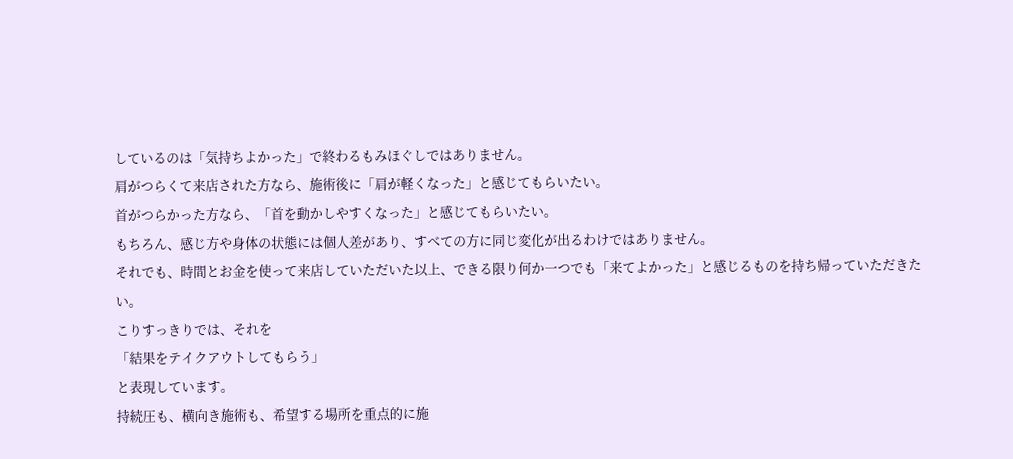しているのは「気持ちよかった」で終わるもみほぐしではありません。
肩がつらくて来店された方なら、施術後に「肩が軽くなった」と感じてもらいたい。
首がつらかった方なら、「首を動かしやすくなった」と感じてもらいたい。
もちろん、感じ方や身体の状態には個人差があり、すべての方に同じ変化が出るわけではありません。
それでも、時間とお金を使って来店していただいた以上、できる限り何か一つでも「来てよかった」と感じるものを持ち帰っていただきたい。
こりすっきりでは、それを
「結果をテイクアウトしてもらう」
と表現しています。
持続圧も、横向き施術も、希望する場所を重点的に施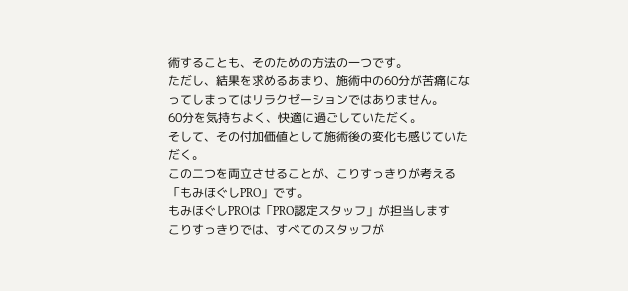術することも、そのための方法の一つです。
ただし、結果を求めるあまり、施術中の60分が苦痛になってしまってはリラクゼーションではありません。
60分を気持ちよく、快適に過ごしていただく。
そして、その付加価値として施術後の変化も感じていただく。
この二つを両立させることが、こりすっきりが考える「もみほぐしPRO」です。
もみほぐしPROは「PRO認定スタッフ」が担当します
こりすっきりでは、すべてのスタッフが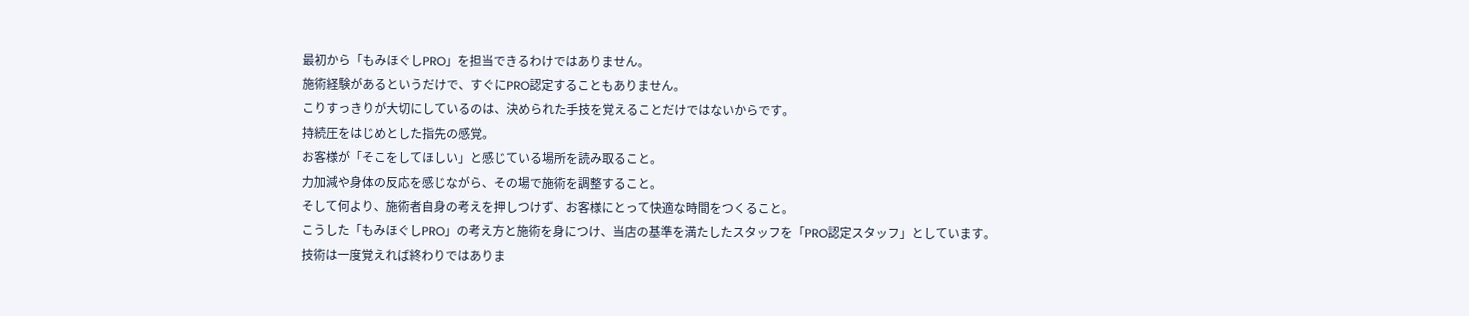最初から「もみほぐしPRO」を担当できるわけではありません。
施術経験があるというだけで、すぐにPRO認定することもありません。
こりすっきりが大切にしているのは、決められた手技を覚えることだけではないからです。
持続圧をはじめとした指先の感覚。
お客様が「そこをしてほしい」と感じている場所を読み取ること。
力加減や身体の反応を感じながら、その場で施術を調整すること。
そして何より、施術者自身の考えを押しつけず、お客様にとって快適な時間をつくること。
こうした「もみほぐしPRO」の考え方と施術を身につけ、当店の基準を満たしたスタッフを「PRO認定スタッフ」としています。
技術は一度覚えれば終わりではありま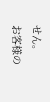せん。
お客様の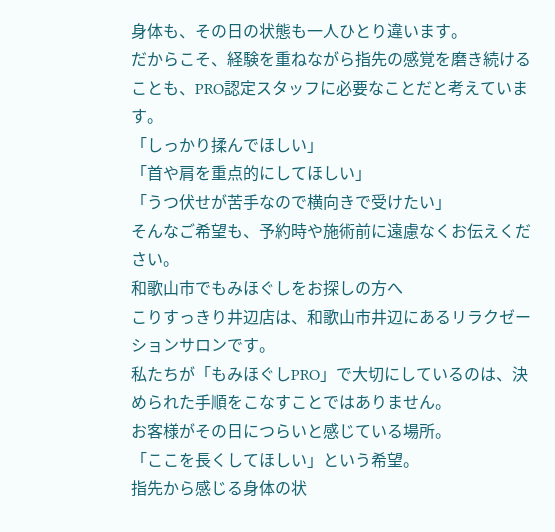身体も、その日の状態も一人ひとり違います。
だからこそ、経験を重ねながら指先の感覚を磨き続けることも、PRO認定スタッフに必要なことだと考えています。
「しっかり揉んでほしい」
「首や肩を重点的にしてほしい」
「うつ伏せが苦手なので横向きで受けたい」
そんなご希望も、予約時や施術前に遠慮なくお伝えください。
和歌山市でもみほぐしをお探しの方へ
こりすっきり井辺店は、和歌山市井辺にあるリラクゼーションサロンです。
私たちが「もみほぐしPRO」で大切にしているのは、決められた手順をこなすことではありません。
お客様がその日につらいと感じている場所。
「ここを長くしてほしい」という希望。
指先から感じる身体の状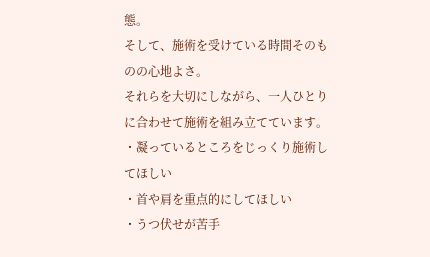態。
そして、施術を受けている時間そのものの心地よさ。
それらを大切にしながら、一人ひとりに合わせて施術を組み立てています。
・凝っているところをじっくり施術してほしい
・首や肩を重点的にしてほしい
・うつ伏せが苦手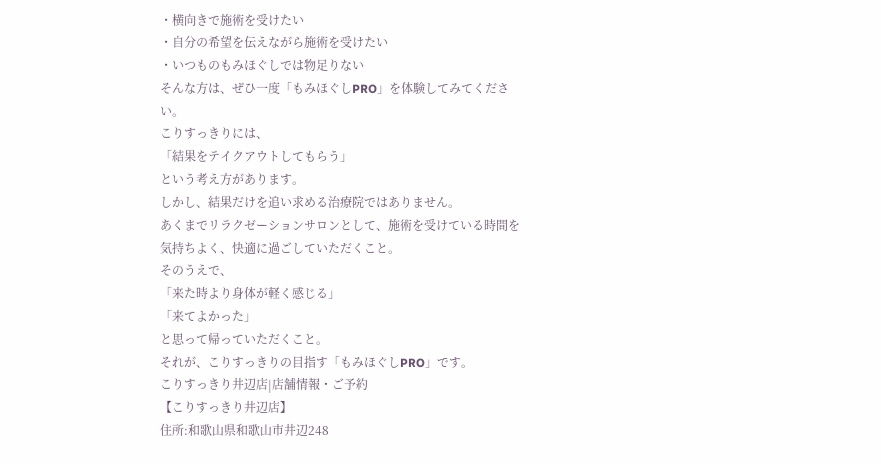・横向きで施術を受けたい
・自分の希望を伝えながら施術を受けたい
・いつものもみほぐしでは物足りない
そんな方は、ぜひ一度「もみほぐしPRO」を体験してみてください。
こりすっきりには、
「結果をテイクアウトしてもらう」
という考え方があります。
しかし、結果だけを追い求める治療院ではありません。
あくまでリラクゼーションサロンとして、施術を受けている時間を気持ちよく、快適に過ごしていただくこと。
そのうえで、
「来た時より身体が軽く感じる」
「来てよかった」
と思って帰っていただくこと。
それが、こりすっきりの目指す「もみほぐしPRO」です。
こりすっきり井辺店|店舗情報・ご予約
【こりすっきり井辺店】
住所:和歌山県和歌山市井辺248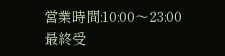営業時間:10:00〜23:00
最終受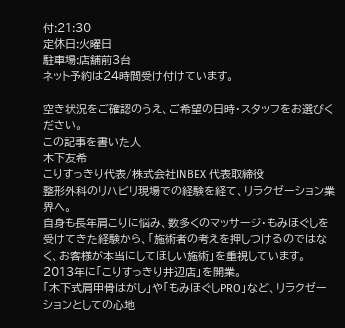付:21:30
定休日:火曜日
駐車場:店舗前3台
ネット予約は24時間受け付けています。

空き状況をご確認のうえ、ご希望の日時・スタッフをお選びください。
この記事を書いた人
木下友希
こりすっきり代表/株式会社INBEX 代表取締役
整形外科のリハビリ現場での経験を経て、リラクゼーション業界へ。
自身も長年肩こりに悩み、数多くのマッサージ・もみほぐしを受けてきた経験から、「施術者の考えを押しつけるのではなく、お客様が本当にしてほしい施術」を重視しています。
2013年に「こりすっきり井辺店」を開業。
「木下式肩甲骨はがし」や「もみほぐしPRO」など、リラクゼーションとしての心地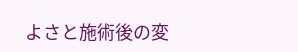よさと施術後の変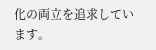化の両立を追求しています。